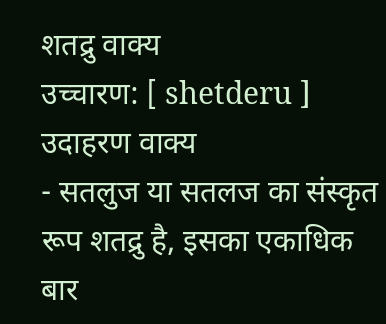शतद्रु वाक्य
उच्चारण: [ shetderu ]
उदाहरण वाक्य
- सतलुज या सतलज का संस्कृत रूप शतद्रु है, इसका एकाधिक बार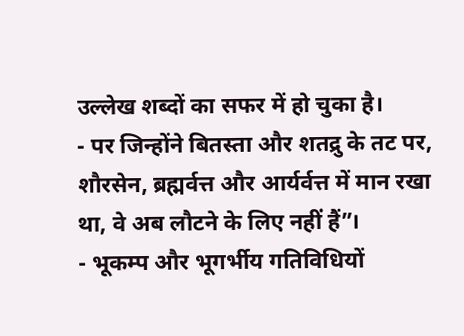उल्लेख शब्दों का सफर में हो चुका है।
- पर जिन्होंने बितस्ता और शतद्रु के तट पर, शौरसेन, ब्रह्मर्वत्त और आर्यर्वत्त में मान रखा था, वे अब लौटने के लिए नहीं हैं”।
- भूकम्प और भूगर्भीय गतिविधियों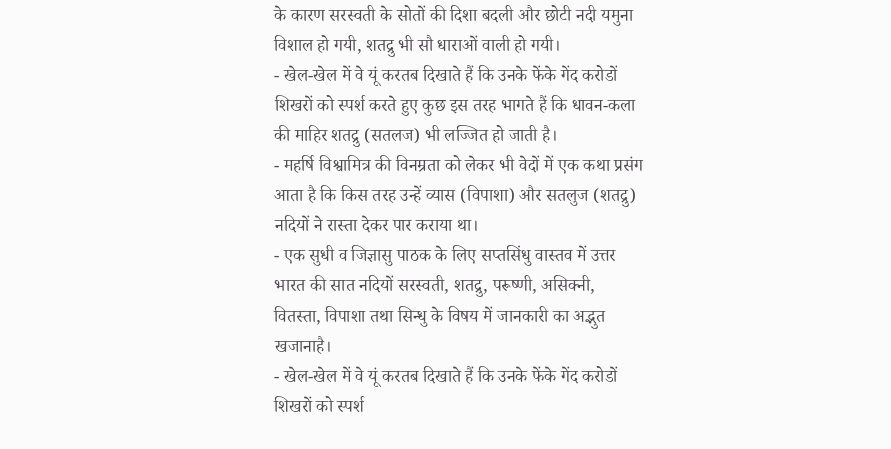के कारण सरस्वती के सोतों की दिशा बदली और छोटी नदी यमुना विशाल हो गयी, शतद्रु भी सौ धाराओं वाली हो गयी।
- खेल-खेल में वे यूं करतब दिखाते हैं कि उनके फेंके गेंद करोडों शिखरों को स्पर्श करते हुए कुछ इस तरह भागते हैं कि धावन-कला की माहिर शतद्रु (सतलज) भी लज्जित हो जाती है।
- महर्षि विश्वामित्र की विनम्रता को लेकर भी वेदों में एक कथा प्रसंग आता है कि किस तरह उन्हें व्यास (विपाशा) और सतलुज (शतद्रु) नदियों ने रास्ता देकर पार कराया था।
- एक सुधी व जिज्ञासु पाठक के लिए सप्तसिंधु वास्तव में उत्तर भारत की सात नदियों सरस्वती, शतद्रु, परूष्णी, असिक्नी, वितस्ता, विपाशा तथा सिन्धु के विषय में जानकारी का अद्भुत खजानाहै।
- खेल-खेल में वे यूं करतब दिखाते हैं कि उनके फेंके गेंद करोडों शिखरों को स्पर्श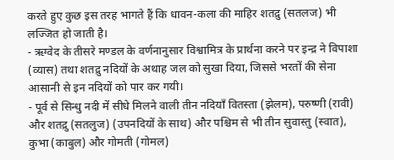करते हुए कुछ इस तरह भागते हैं कि धावन-कला की माहिर शतद्रु (सतलज) भी लज्जित हो जाती है।
- ऋग्वेद के तीसरे मण्डल के वर्णनानुसार विश्वामित्र के प्रार्थना करने पर इन्द्र ने विपाशा (व्यास) तथा शतद्रु नदियों के अथाह जल को सुखा दिया, जिससे भरतों की सेना आसानी से इन नदियों को पार कर गयी।
- पूर्व से सिन्धु नदी में सीधे मिलने वाली तीन नदियाँ वितस्ता (झेलम), परुष्णी (रावी) और शतद्रु (सतलुज) (उपनदियों के साथ) और पश्चिम से भी तीन सुवास्तु (स्वात), कुभा (काबुल) और गोमती (गोमल)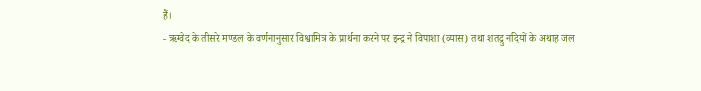हैं।
- ऋग्वेद के तीसरे मण्डल के वर्णनानुसार विश्वामित्र के प्रार्थना करने पर इन्द्र ने विपाशा (व्यास) तथा शतद्रु नदियों के अथाह जल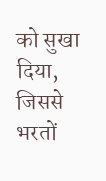को सुखा दिया, जिससे भरतों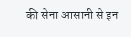की सेना आसानी से इन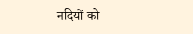नदियों को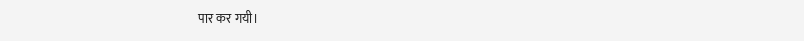पार कर गयी।